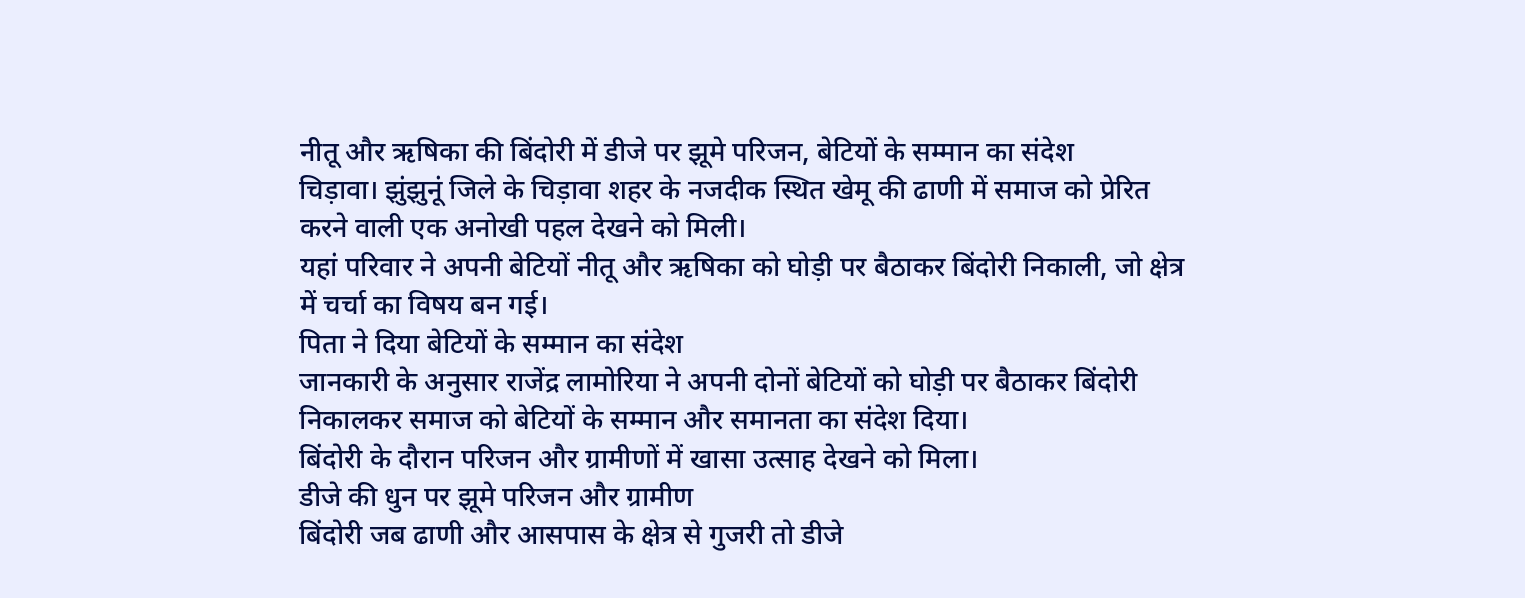नीतू और ऋषिका की बिंदोरी में डीजे पर झूमे परिजन, बेटियों के सम्मान का संदेश
चिड़ावा। झुंझुनूं जिले के चिड़ावा शहर के नजदीक स्थित खेमू की ढाणी में समाज को प्रेरित करने वाली एक अनोखी पहल देखने को मिली।
यहां परिवार ने अपनी बेटियों नीतू और ऋषिका को घोड़ी पर बैठाकर बिंदोरी निकाली, जो क्षेत्र में चर्चा का विषय बन गई।
पिता ने दिया बेटियों के सम्मान का संदेश
जानकारी के अनुसार राजेंद्र लामोरिया ने अपनी दोनों बेटियों को घोड़ी पर बैठाकर बिंदोरी निकालकर समाज को बेटियों के सम्मान और समानता का संदेश दिया।
बिंदोरी के दौरान परिजन और ग्रामीणों में खासा उत्साह देखने को मिला।
डीजे की धुन पर झूमे परिजन और ग्रामीण
बिंदोरी जब ढाणी और आसपास के क्षेत्र से गुजरी तो डीजे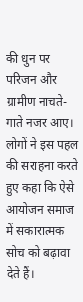की धुन पर परिजन और ग्रामीण नाचते-गाते नजर आए।
लोगों ने इस पहल की सराहना करते हुए कहा कि ऐसे आयोजन समाज में सकारात्मक सोच को बढ़ावा देते हैं।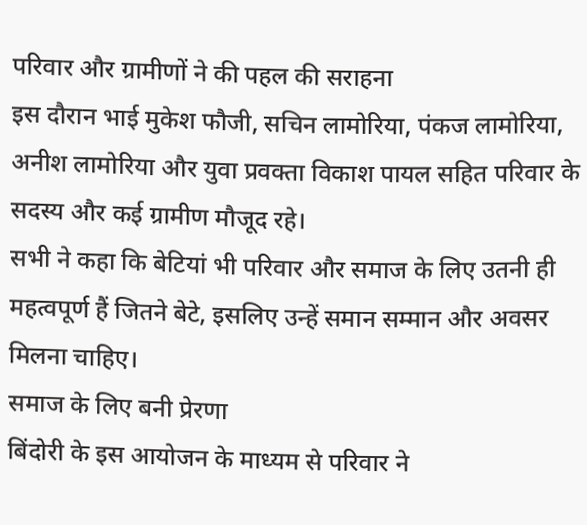परिवार और ग्रामीणों ने की पहल की सराहना
इस दौरान भाई मुकेश फौजी, सचिन लामोरिया, पंकज लामोरिया, अनीश लामोरिया और युवा प्रवक्ता विकाश पायल सहित परिवार के सदस्य और कई ग्रामीण मौजूद रहे।
सभी ने कहा कि बेटियां भी परिवार और समाज के लिए उतनी ही महत्वपूर्ण हैं जितने बेटे, इसलिए उन्हें समान सम्मान और अवसर मिलना चाहिए।
समाज के लिए बनी प्रेरणा
बिंदोरी के इस आयोजन के माध्यम से परिवार ने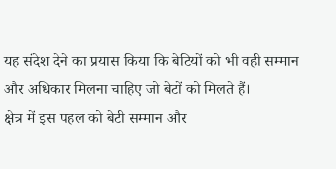यह संदेश देने का प्रयास किया कि बेटियों को भी वही सम्मान और अधिकार मिलना चाहिए जो बेटों को मिलते हैं।
क्षेत्र में इस पहल को बेटी सम्मान और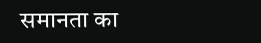समानता का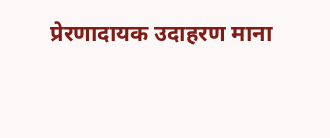प्रेरणादायक उदाहरण माना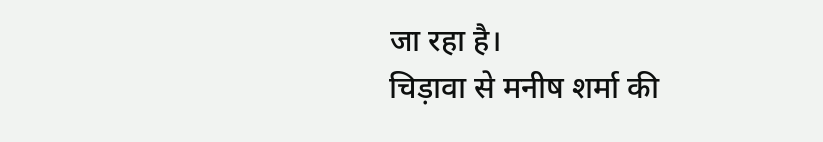जा रहा है।
चिड़ावा से मनीष शर्मा की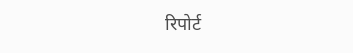रिपोर्ट